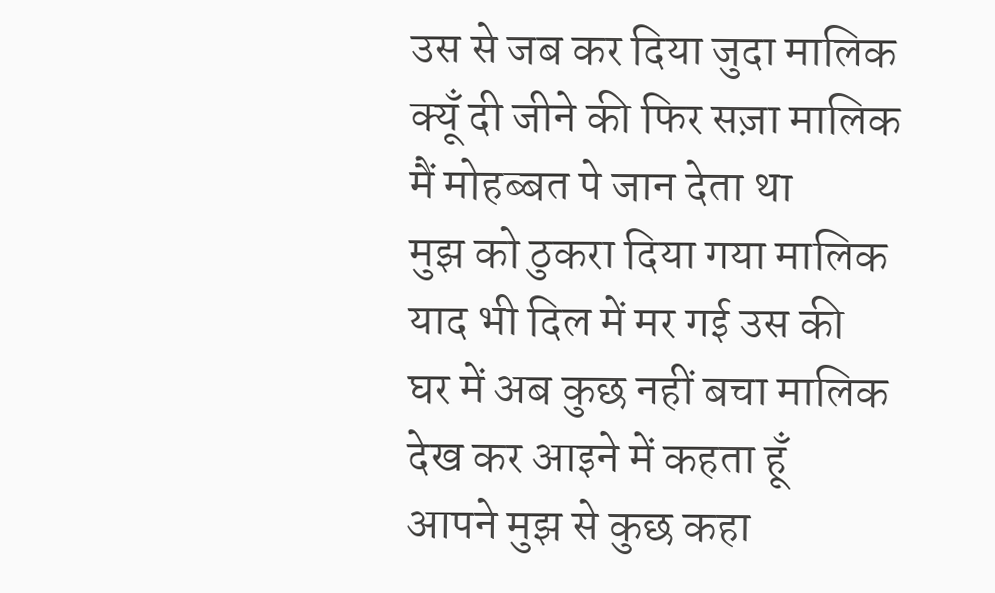उस से जब कर दिया जुदा मालिक
क्यूँ दी जीने की फिर सज़ा मालिक
मैं मोहब्बत पे जान देता था
मुझ को ठुकरा दिया गया मालिक
याद भी दिल में मर गई उस की
घर में अब कुछ नहीं बचा मालिक
देख कर आइने में कहता हूँ
आपने मुझ से कुछ कहा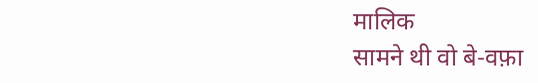मालिक
सामने थी वो बे-वफ़ा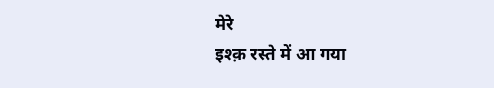मेरे
इश्क़ रस्ते में आ गया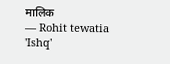मालिक
— Rohit tewatia 'Ishq'